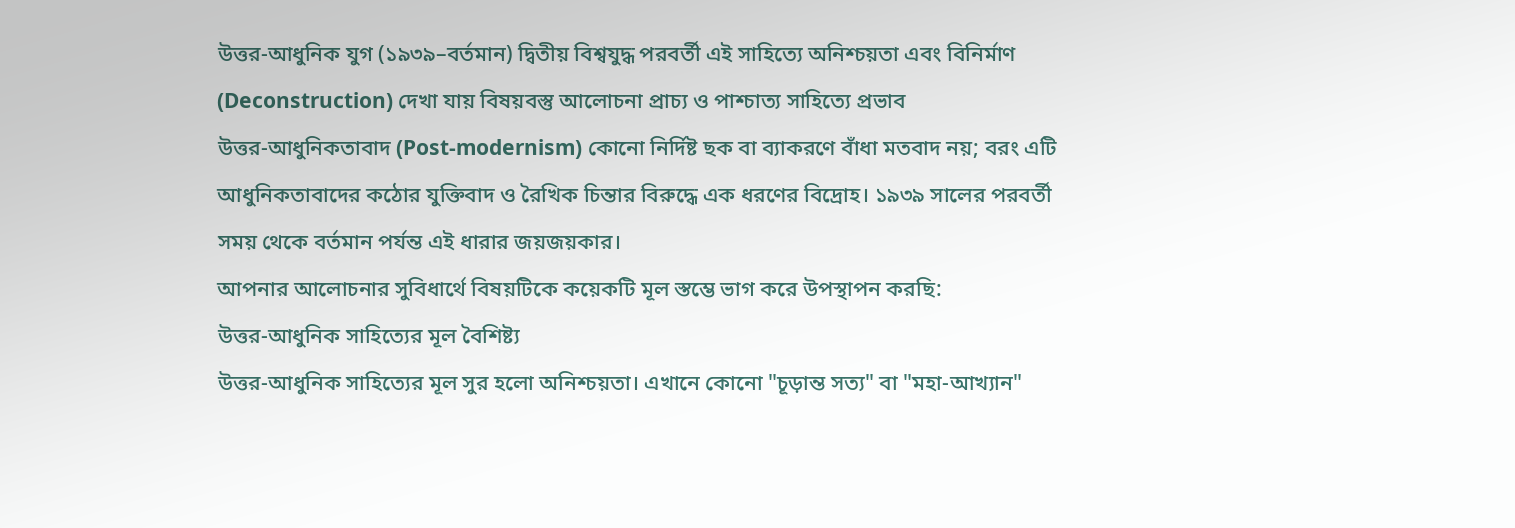উত্তর-আধুনিক যুগ (১৯৩৯–বর্তমান) দ্বিতীয় বিশ্বযুদ্ধ পরবর্তী এই সাহিত্যে অনিশ্চয়তা এবং বিনির্মাণ (Deconstruction) দেখা যায় বিষয়বস্তু আলোচনা প্রাচ্য ও পাশ্চাত্য সাহিত্যে প্রভাব
উত্তর-আধুনিকতাবাদ (Post-modernism) কোনো নির্দিষ্ট ছক বা ব্যাকরণে বাঁধা মতবাদ নয়; বরং এটি আধুনিকতাবাদের কঠোর যুক্তিবাদ ও রৈখিক চিন্তার বিরুদ্ধে এক ধরণের বিদ্রোহ। ১৯৩৯ সালের পরবর্তী সময় থেকে বর্তমান পর্যন্ত এই ধারার জয়জয়কার।
আপনার আলোচনার সুবিধার্থে বিষয়টিকে কয়েকটি মূল স্তম্ভে ভাগ করে উপস্থাপন করছি:
উত্তর-আধুনিক সাহিত্যের মূল বৈশিষ্ট্য
উত্তর-আধুনিক সাহিত্যের মূল সুর হলো অনিশ্চয়তা। এখানে কোনো "চূড়ান্ত সত্য" বা "মহা-আখ্যান"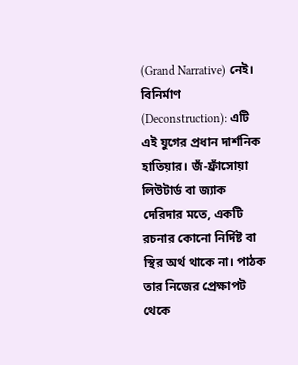(Grand Narrative) নেই।
বিনির্মাণ (Deconstruction): এটি এই যুগের প্রধান দার্শনিক হাতিয়ার। জঁ-ফ্রাঁসোয়া লিউটার্ড বা জ্যাক দেরিদার মতে, একটি রচনার কোনো নির্দিষ্ট বা স্থির অর্থ থাকে না। পাঠক তার নিজের প্রেক্ষাপট থেকে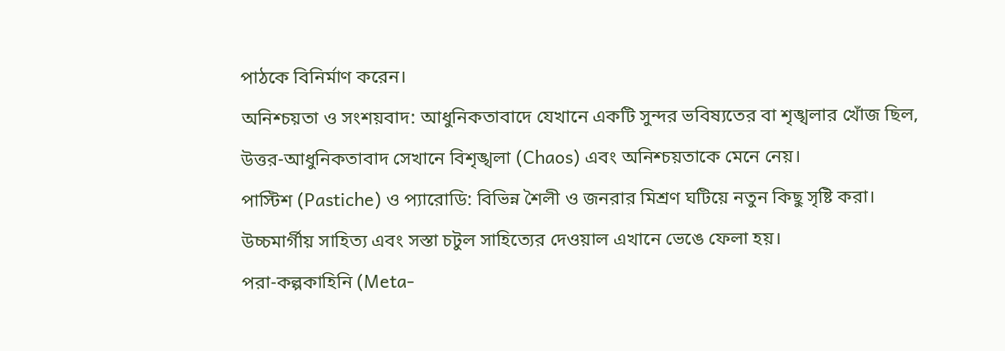পাঠকে বিনির্মাণ করেন।
অনিশ্চয়তা ও সংশয়বাদ: আধুনিকতাবাদে যেখানে একটি সুন্দর ভবিষ্যতের বা শৃঙ্খলার খোঁজ ছিল, উত্তর-আধুনিকতাবাদ সেখানে বিশৃঙ্খলা (Chaos) এবং অনিশ্চয়তাকে মেনে নেয়।
পাস্টিশ (Pastiche) ও প্যারোডি: বিভিন্ন শৈলী ও জনরার মিশ্রণ ঘটিয়ে নতুন কিছু সৃষ্টি করা। উচ্চমার্গীয় সাহিত্য এবং সস্তা চটুল সাহিত্যের দেওয়াল এখানে ভেঙে ফেলা হয়।
পরা-কল্পকাহিনি (Meta-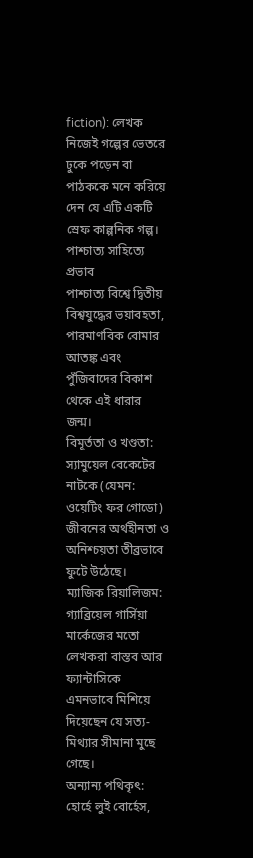fiction): লেখক নিজেই গল্পের ভেতরে ঢুকে পড়েন বা পাঠককে মনে করিয়ে দেন যে এটি একটি স্রেফ কাল্পনিক গল্প।
পাশ্চাত্য সাহিত্যে প্রভাব
পাশ্চাত্য বিশ্বে দ্বিতীয় বিশ্বযুদ্ধের ভয়াবহতা, পারমাণবিক বোমার আতঙ্ক এবং পুঁজিবাদের বিকাশ থেকে এই ধারার জন্ম।
বিমূর্ততা ও খণ্ডতা: স্যামুয়েল বেকেটের নাটকে (যেমন: ওয়েটিং ফর গোডো) জীবনের অর্থহীনতা ও অনিশ্চয়তা তীব্রভাবে ফুটে উঠেছে।
ম্যাজিক রিয়ালিজম: গ্যাব্রিয়েল গার্সিয়া মার্কেজের মতো লেখকরা বাস্তব আর ফ্যান্টাসিকে এমনভাবে মিশিয়ে দিয়েছেন যে সত্য-মিথ্যার সীমানা মুছে গেছে।
অন্যান্য পথিকৃৎ: হোর্হে লুই বোর্হেস,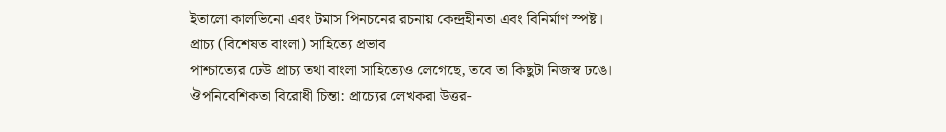ইতালো কালভিনো এবং টমাস পিনচনের রচনায় কেন্দ্রহীনতা এবং বিনির্মাণ স্পষ্ট।
প্রাচ্য (বিশেষত বাংলা) সাহিত্যে প্রভাব
পাশ্চাত্যের ঢেউ প্রাচ্য তথা বাংলা সাহিত্যেও লেগেছে, তবে তা কিছুটা নিজস্ব ঢঙে।
ঔপনিবেশিকতা বিরোধী চিন্তা: প্রাচ্যের লেখকরা উত্তর-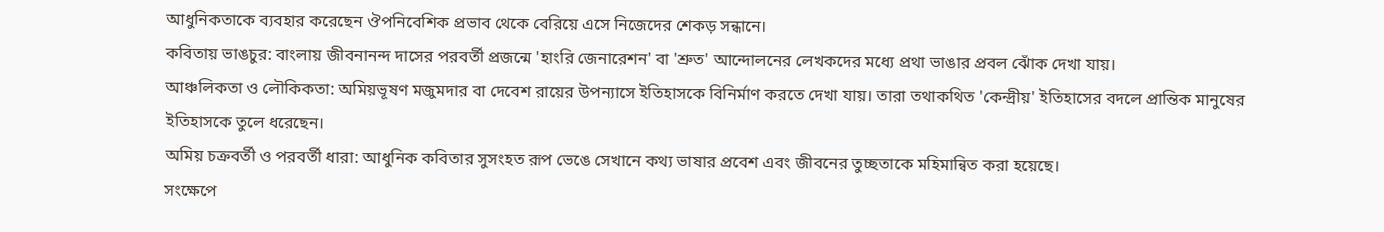আধুনিকতাকে ব্যবহার করেছেন ঔপনিবেশিক প্রভাব থেকে বেরিয়ে এসে নিজেদের শেকড় সন্ধানে।
কবিতায় ভাঙচুর: বাংলায় জীবনানন্দ দাসের পরবর্তী প্রজন্মে 'হাংরি জেনারেশন' বা 'শ্রুত' আন্দোলনের লেখকদের মধ্যে প্রথা ভাঙার প্রবল ঝোঁক দেখা যায়।
আঞ্চলিকতা ও লৌকিকতা: অমিয়ভূষণ মজুমদার বা দেবেশ রায়ের উপন্যাসে ইতিহাসকে বিনির্মাণ করতে দেখা যায়। তারা তথাকথিত 'কেন্দ্রীয়' ইতিহাসের বদলে প্রান্তিক মানুষের ইতিহাসকে তুলে ধরেছেন।
অমিয় চক্রবর্তী ও পরবর্তী ধারা: আধুনিক কবিতার সুসংহত রূপ ভেঙে সেখানে কথ্য ভাষার প্রবেশ এবং জীবনের তুচ্ছতাকে মহিমান্বিত করা হয়েছে।
সংক্ষেপে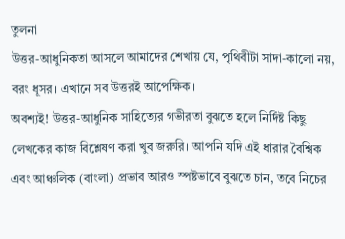তুলনা
উত্তর-আধুনিকতা আসলে আমাদের শেখায় যে, পৃথিবীটা সাদা-কালো নয়, বরং ধূসর। এখানে সব উত্তরই আপেক্ষিক।
অবশ্যই! উত্তর-আধুনিক সাহিত্যের গভীরতা বুঝতে হলে নির্দিষ্ট কিছু লেখকের কাজ বিশ্লেষণ করা খুব জরুরি। আপনি যদি এই ধারার বৈশ্বিক এবং আঞ্চলিক (বাংলা) প্রভাব আরও স্পষ্টভাবে বুঝতে চান, তবে নিচের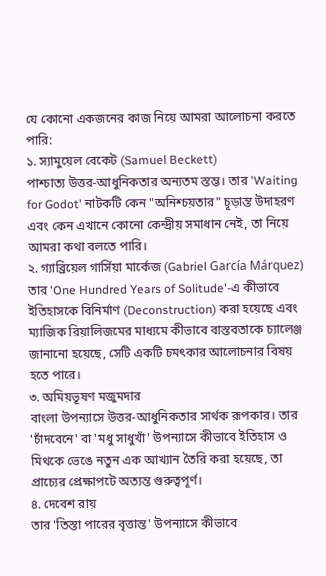যে কোনো একজনের কাজ নিয়ে আমরা আলোচনা করতে পারি:
১. স্যামুয়েল বেকেট (Samuel Beckett)
পাশ্চাত্য উত্তর-আধুনিকতার অন্যতম স্তম্ভ। তার 'Waiting for Godot' নাটকটি কেন "অনিশ্চয়তার" চূড়ান্ত উদাহরণ এবং কেন এখানে কোনো কেন্দ্রীয় সমাধান নেই, তা নিয়ে আমরা কথা বলতে পারি।
২. গ্যাব্রিয়েল গার্সিয়া মার্কেজ (Gabriel García Márquez)
তার 'One Hundred Years of Solitude'-এ কীভাবে ইতিহাসকে বিনির্মাণ (Deconstruction) করা হয়েছে এবং ম্যাজিক রিয়ালিজমের মাধ্যমে কীভাবে বাস্তবতাকে চ্যালেঞ্জ জানানো হয়েছে, সেটি একটি চমৎকার আলোচনার বিষয় হতে পারে।
৩. অমিয়ভূষণ মজুমদার
বাংলা উপন্যাসে উত্তর-আধুনিকতার সার্থক রূপকার। তার 'চাঁদবেনে' বা 'মধু সাধুখাঁ' উপন্যাসে কীভাবে ইতিহাস ও মিথকে ভেঙে নতুন এক আখ্যান তৈরি করা হয়েছে, তা প্রাচ্যের প্রেক্ষাপটে অত্যন্ত গুরুত্বপূর্ণ।
৪. দেবেশ রায়
তার 'তিস্তা পারের বৃত্তান্ত' উপন্যাসে কীভাবে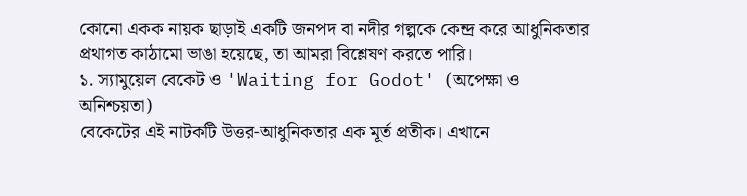কোনো একক নায়ক ছাড়াই একটি জনপদ বা নদীর গল্পকে কেন্দ্র করে আধুনিকতার প্রথাগত কাঠামো ভাঙা হয়েছে, তা আমরা বিশ্লেষণ করতে পারি।
১. স্যামুয়েল বেকেট ও 'Waiting for Godot' (অপেক্ষা ও অনিশ্চয়তা)
বেকেটের এই নাটকটি উত্তর-আধুনিকতার এক মূর্ত প্রতীক। এখানে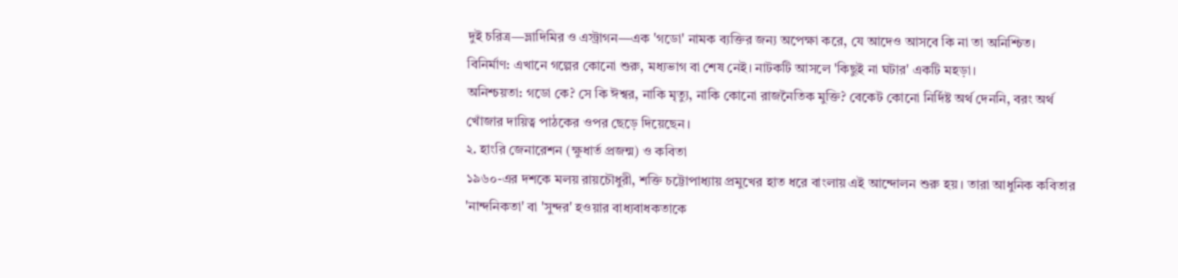দুই চরিত্র—ভ্লাদিমির ও এস্ট্রাগন—এক 'গডো' নামক ব্যক্তির জন্য অপেক্ষা করে, যে আদেও আসবে কি না তা অনিশ্চিত।
বিনির্মাণ: এখানে গল্পের কোনো শুরু, মধ্যভাগ বা শেষ নেই। নাটকটি আসলে 'কিছুই না ঘটার' একটি মহড়া।
অনিশ্চয়তা: গডো কে? সে কি ঈশ্বর, নাকি মৃত্যু, নাকি কোনো রাজনৈতিক মুক্তি? বেকেট কোনো নির্দিষ্ট অর্থ দেননি, বরং অর্থ খোঁজার দায়িত্ব পাঠকের ওপর ছেড়ে দিয়েছেন।
২. হাংরি জেনারেশন (ক্ষুধার্ত প্রজন্ম) ও কবিতা
১৯৬০-এর দশকে মলয় রায়চৌধুরী, শক্তি চট্টোপাধ্যায় প্রমুখের হাত ধরে বাংলায় এই আন্দোলন শুরু হয়। তারা আধুনিক কবিতার 'নান্দনিকতা' বা 'সুন্দর' হওয়ার বাধ্যবাধকতাকে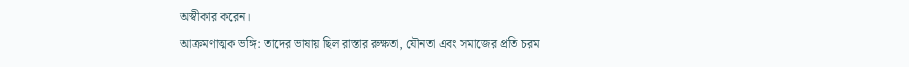অস্বীকার করেন।
আক্রমণাত্মক ভঙ্গি: তাদের ভাষায় ছিল রাস্তার রুক্ষতা, যৌনতা এবং সমাজের প্রতি চরম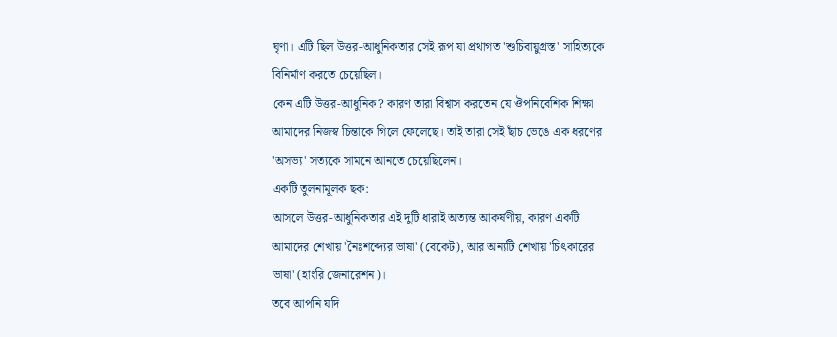ঘৃণা। এটি ছিল উত্তর-আধুনিকতার সেই রূপ যা প্রথাগত 'শুচিবায়ুগ্রস্ত' সাহিত্যকে বিনির্মাণ করতে চেয়েছিল।
কেন এটি উত্তর-আধুনিক? কারণ তারা বিশ্বাস করতেন যে ঔপনিবেশিক শিক্ষা আমাদের নিজস্ব চিন্তাকে গিলে ফেলেছে। তাই তারা সেই ছাঁচ ভেঙে এক ধরণের 'অসভ্য' সত্যকে সামনে আনতে চেয়েছিলেন।
একটি তুলনামূলক ছক:
আসলে উত্তর-আধুনিকতার এই দুটি ধারাই অত্যন্ত আকর্ষণীয়, কারণ একটি আমাদের শেখায় 'নৈঃশব্দ্যের ভাষা' (বেকেট), আর অন্যটি শেখায় 'চিৎকারের ভাষা' (হাংরি জেনারেশন)।
তবে আপনি যদি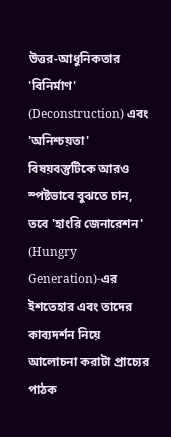উত্তর-আধুনিকতার 'বিনির্মাণ' (Deconstruction) এবং 'অনিশ্চয়তা' বিষয়বস্তুটিকে আরও স্পষ্টভাবে বুঝতে চান, তবে 'হাংরি জেনারেশন' (Hungry Generation)-এর ইশতেহার এবং তাদের কাব্যদর্শন নিয়ে আলোচনা করাটা প্রাচ্যের পাঠক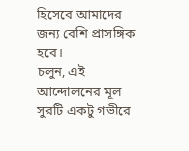হিসেবে আমাদের জন্য বেশি প্রাসঙ্গিক হবে।
চলুন, এই আন্দোলনের মূল সুরটি একটু গভীরে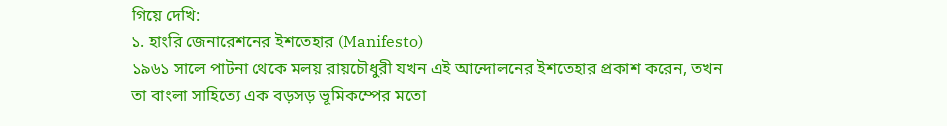গিয়ে দেখি:
১. হাংরি জেনারেশনের ইশতেহার (Manifesto)
১৯৬১ সালে পাটনা থেকে মলয় রায়চৌধুরী যখন এই আন্দোলনের ইশতেহার প্রকাশ করেন, তখন তা বাংলা সাহিত্যে এক বড়সড় ভূমিকম্পের মতো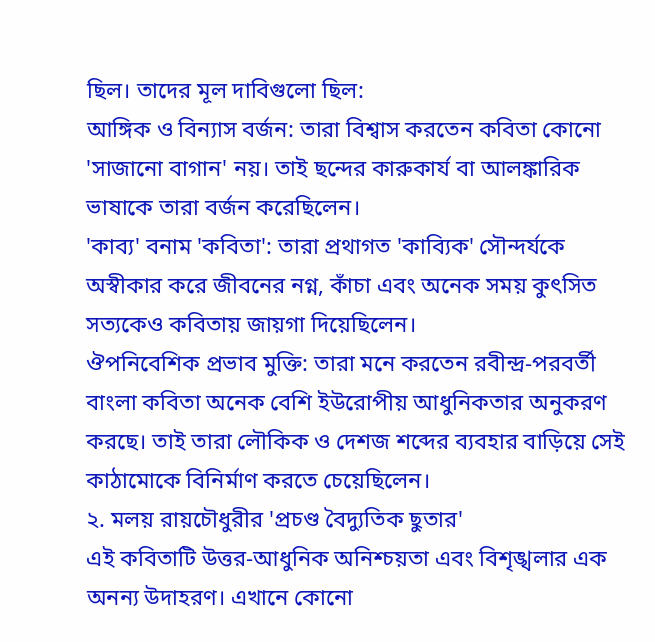ছিল। তাদের মূল দাবিগুলো ছিল:
আঙ্গিক ও বিন্যাস বর্জন: তারা বিশ্বাস করতেন কবিতা কোনো 'সাজানো বাগান' নয়। তাই ছন্দের কারুকার্য বা আলঙ্কারিক ভাষাকে তারা বর্জন করেছিলেন।
'কাব্য' বনাম 'কবিতা': তারা প্রথাগত 'কাব্যিক' সৌন্দর্যকে অস্বীকার করে জীবনের নগ্ন, কাঁচা এবং অনেক সময় কুৎসিত সত্যকেও কবিতায় জায়গা দিয়েছিলেন।
ঔপনিবেশিক প্রভাব মুক্তি: তারা মনে করতেন রবীন্দ্র-পরবর্তী বাংলা কবিতা অনেক বেশি ইউরোপীয় আধুনিকতার অনুকরণ করছে। তাই তারা লৌকিক ও দেশজ শব্দের ব্যবহার বাড়িয়ে সেই কাঠামোকে বিনির্মাণ করতে চেয়েছিলেন।
২. মলয় রায়চৌধুরীর 'প্রচণ্ড বৈদ্যুতিক ছুতার'
এই কবিতাটি উত্তর-আধুনিক অনিশ্চয়তা এবং বিশৃঙ্খলার এক অনন্য উদাহরণ। এখানে কোনো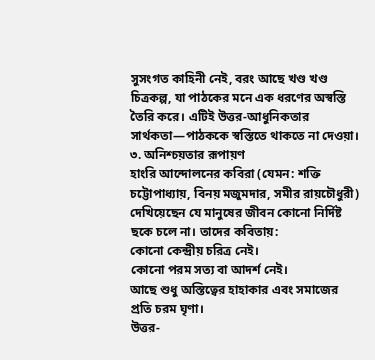সুসংগত কাহিনী নেই, বরং আছে খণ্ড খণ্ড চিত্রকল্প, যা পাঠকের মনে এক ধরণের অস্বস্তি তৈরি করে। এটিই উত্তর-আধুনিকতার সার্থকতা—পাঠককে স্বস্তিতে থাকতে না দেওয়া।
৩. অনিশ্চয়তার রূপায়ণ
হাংরি আন্দোলনের কবিরা (যেমন: শক্তি চট্টোপাধ্যায়, বিনয় মজুমদার, সমীর রায়চৌধুরী) দেখিয়েছেন যে মানুষের জীবন কোনো নির্দিষ্ট ছকে চলে না। তাদের কবিতায়:
কোনো কেন্দ্রীয় চরিত্র নেই।
কোনো পরম সত্য বা আদর্শ নেই।
আছে শুধু অস্তিত্বের হাহাকার এবং সমাজের প্রতি চরম ঘৃণা।
উত্তর-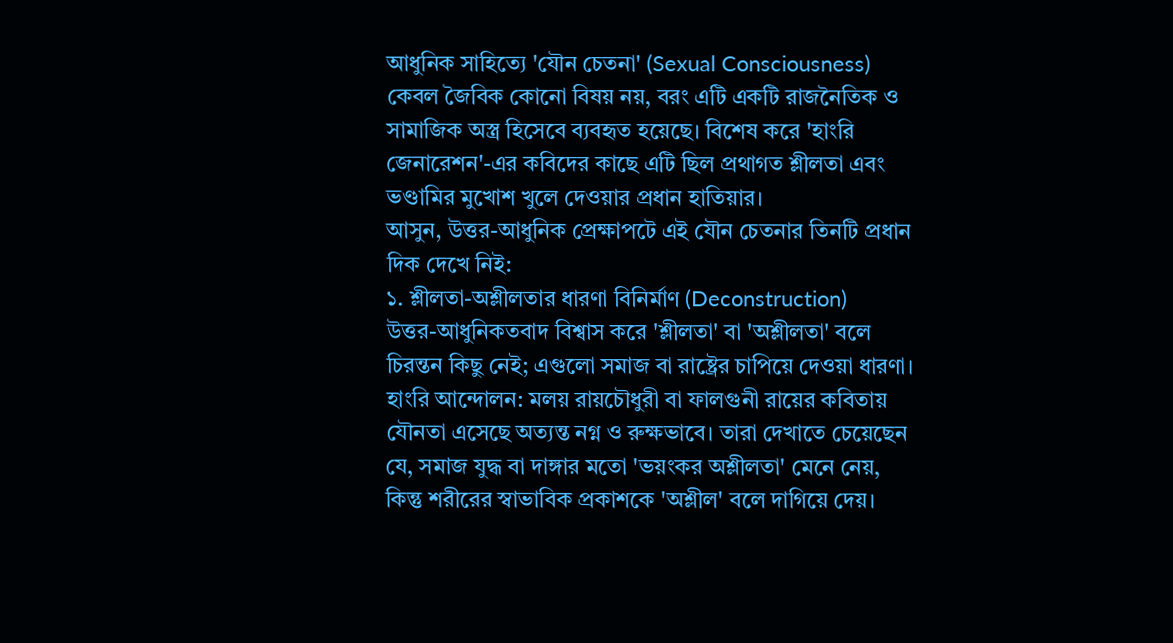আধুনিক সাহিত্যে 'যৌন চেতনা' (Sexual Consciousness) কেবল জৈবিক কোনো বিষয় নয়, বরং এটি একটি রাজনৈতিক ও সামাজিক অস্ত্র হিসেবে ব্যবহৃত হয়েছে। বিশেষ করে 'হাংরি জেনারেশন'-এর কবিদের কাছে এটি ছিল প্রথাগত শ্লীলতা এবং ভণ্ডামির মুখোশ খুলে দেওয়ার প্রধান হাতিয়ার।
আসুন, উত্তর-আধুনিক প্রেক্ষাপটে এই যৌন চেতনার তিনটি প্রধান দিক দেখে নিই:
১. শ্লীলতা-অশ্লীলতার ধারণা বিনির্মাণ (Deconstruction)
উত্তর-আধুনিকতবাদ বিশ্বাস করে 'শ্লীলতা' বা 'অশ্লীলতা' বলে চিরন্তন কিছু নেই; এগুলো সমাজ বা রাষ্ট্রের চাপিয়ে দেওয়া ধারণা।
হাংরি আন্দোলন: মলয় রায়চৌধুরী বা ফালগুনী রায়ের কবিতায় যৌনতা এসেছে অত্যন্ত নগ্ন ও রুক্ষভাবে। তারা দেখাতে চেয়েছেন যে, সমাজ যুদ্ধ বা দাঙ্গার মতো 'ভয়ংকর অশ্লীলতা' মেনে নেয়, কিন্তু শরীরের স্বাভাবিক প্রকাশকে 'অশ্লীল' বলে দাগিয়ে দেয়।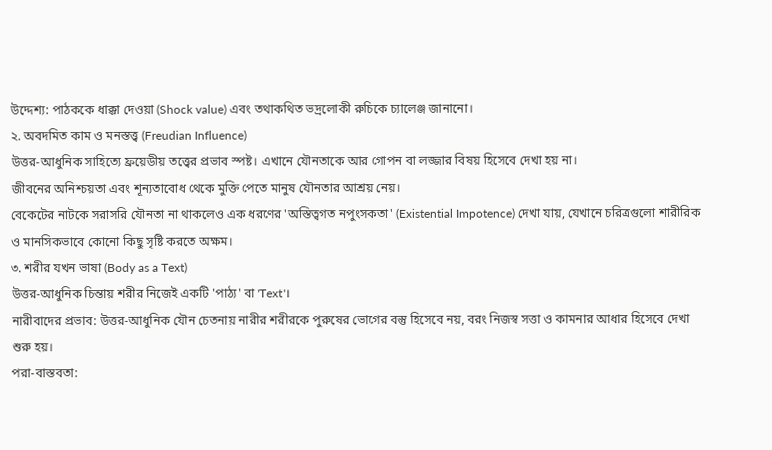উদ্দেশ্য: পাঠককে ধাক্কা দেওয়া (Shock value) এবং তথাকথিত ভদ্রলোকী রুচিকে চ্যালেঞ্জ জানানো।
২. অবদমিত কাম ও মনস্তত্ত্ব (Freudian Influence)
উত্তর-আধুনিক সাহিত্যে ফ্রয়েডীয় তত্ত্বের প্রভাব স্পষ্ট। এখানে যৌনতাকে আর গোপন বা লজ্জার বিষয় হিসেবে দেখা হয় না।
জীবনের অনিশ্চয়তা এবং শূন্যতাবোধ থেকে মুক্তি পেতে মানুষ যৌনতার আশ্রয় নেয়।
বেকেটের নাটকে সরাসরি যৌনতা না থাকলেও এক ধরণের 'অস্তিত্বগত নপুংসকতা' (Existential Impotence) দেখা যায়, যেখানে চরিত্রগুলো শারীরিক ও মানসিকভাবে কোনো কিছু সৃষ্টি করতে অক্ষম।
৩. শরীর যখন ভাষা (Body as a Text)
উত্তর-আধুনিক চিন্তায় শরীর নিজেই একটি 'পাঠ্য' বা 'Text'।
নারীবাদের প্রভাব: উত্তর-আধুনিক যৌন চেতনায় নারীর শরীরকে পুরুষের ভোগের বস্তু হিসেবে নয়, বরং নিজস্ব সত্তা ও কামনার আধার হিসেবে দেখা শুরু হয়।
পরা-বাস্তবতা: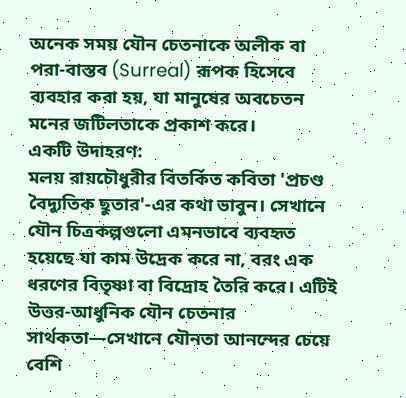অনেক সময় যৌন চেতনাকে অলীক বা পরা-বাস্তব (Surreal) রূপক হিসেবে ব্যবহার করা হয়, যা মানুষের অবচেতন মনের জটিলতাকে প্রকাশ করে।
একটি উদাহরণ:
মলয় রায়চৌধুরীর বিতর্কিত কবিতা 'প্রচণ্ড বৈদ্যুতিক ছুতার'-এর কথা ভাবুন। সেখানে যৌন চিত্রকল্পগুলো এমনভাবে ব্যবহৃত হয়েছে যা কাম উদ্রেক করে না, বরং এক ধরণের বিতৃষ্ণা বা বিদ্রোহ তৈরি করে। এটিই উত্তর-আধুনিক যৌন চেতনার সার্থকতা—সেখানে যৌনতা আনন্দের চেয়ে বেশি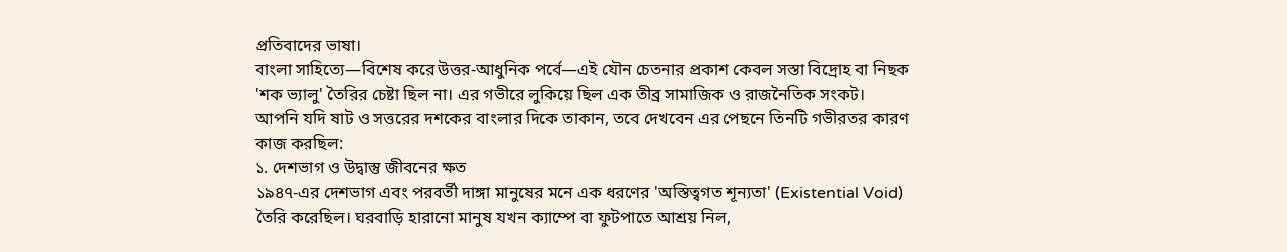প্রতিবাদের ভাষা।
বাংলা সাহিত্যে—বিশেষ করে উত্তর-আধুনিক পর্বে—এই যৌন চেতনার প্রকাশ কেবল সস্তা বিদ্রোহ বা নিছক 'শক ভ্যালু' তৈরির চেষ্টা ছিল না। এর গভীরে লুকিয়ে ছিল এক তীব্র সামাজিক ও রাজনৈতিক সংকট।
আপনি যদি ষাট ও সত্তরের দশকের বাংলার দিকে তাকান, তবে দেখবেন এর পেছনে তিনটি গভীরতর কারণ কাজ করছিল:
১. দেশভাগ ও উদ্বাস্তু জীবনের ক্ষত
১৯৪৭-এর দেশভাগ এবং পরবর্তী দাঙ্গা মানুষের মনে এক ধরণের 'অস্তিত্বগত শূন্যতা' (Existential Void) তৈরি করেছিল। ঘরবাড়ি হারানো মানুষ যখন ক্যাম্পে বা ফুটপাতে আশ্রয় নিল,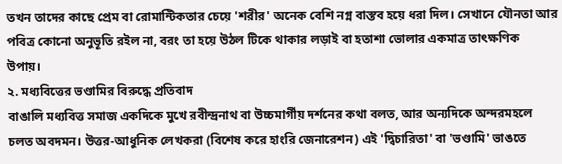তখন তাদের কাছে প্রেম বা রোমান্টিকতার চেয়ে 'শরীর' অনেক বেশি নগ্ন বাস্তব হয়ে ধরা দিল। সেখানে যৌনতা আর পবিত্র কোনো অনুভূতি রইল না, বরং তা হয়ে উঠল টিকে থাকার লড়াই বা হতাশা ভোলার একমাত্র তাৎক্ষণিক উপায়।
২. মধ্যবিত্তের ভণ্ডামির বিরুদ্ধে প্রতিবাদ
বাঙালি মধ্যবিত্ত সমাজ একদিকে মুখে রবীন্দ্রনাথ বা উচ্চমার্গীয় দর্শনের কথা বলত, আর অন্যদিকে অন্দরমহলে চলত অবদমন। উত্তর-আধুনিক লেখকরা (বিশেষ করে হাংরি জেনারেশন) এই 'দ্বিচারিতা' বা 'ভণ্ডামি' ভাঙতে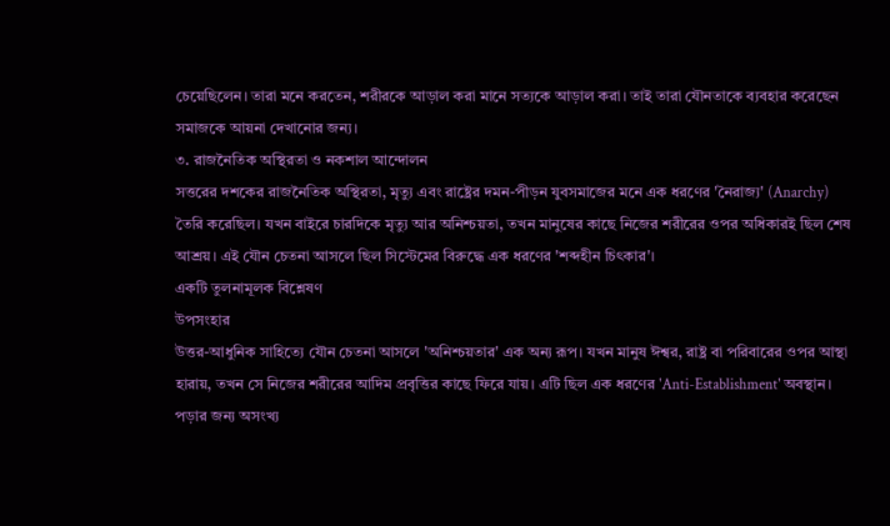চেয়েছিলেন। তারা মনে করতেন, শরীরকে আড়াল করা মানে সত্যকে আড়াল করা। তাই তারা যৌনতাকে ব্যবহার করেছেন সমাজকে আয়না দেখানোর জন্য।
৩. রাজনৈতিক অস্থিরতা ও নকশাল আন্দোলন
সত্তরের দশকের রাজনৈতিক অস্থিরতা, মৃত্যু এবং রাষ্ট্রের দমন-পীড়ন যুবসমাজের মনে এক ধরণের 'নৈরাজ্য' (Anarchy) তৈরি করেছিল। যখন বাইরে চারদিকে মৃত্যু আর অনিশ্চয়তা, তখন মানুষের কাছে নিজের শরীরের ওপর অধিকারই ছিল শেষ আশ্রয়। এই যৌন চেতনা আসলে ছিল সিস্টেমের বিরুদ্ধে এক ধরণের 'শব্দহীন চিৎকার'।
একটি তুলনামূলক বিশ্লেষণ
উপসংহার
উত্তর-আধুনিক সাহিত্যে যৌন চেতনা আসলে 'অনিশ্চয়তার' এক অন্য রূপ। যখন মানুষ ঈশ্বর, রাষ্ট্র বা পরিবারের ওপর আস্থা হারায়, তখন সে নিজের শরীরের আদিম প্রবৃত্তির কাছে ফিরে যায়। এটি ছিল এক ধরণের 'Anti-Establishment' অবস্থান।
পড়ার জন্য অসংখ্য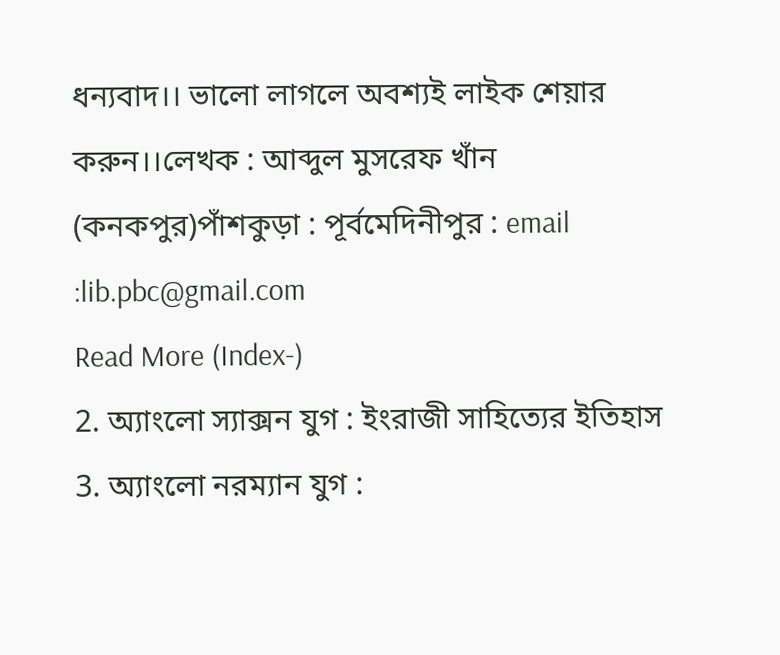ধন্যবাদ।। ভালো লাগলে অবশ্যই লাইক শেয়ার করুন।।লেখক : আব্দুল মুসরেফ খাঁন (কনকপুর)পাঁশকুড়া : পূর্বমেদিনীপুর : email :lib.pbc@gmail.com
Read More (Index-)
2. অ্যাংলো স্যাক্সন যুগ : ইংরাজী সাহিত্যের ইতিহাস
3. অ্যাংলো নরম্যান যুগ :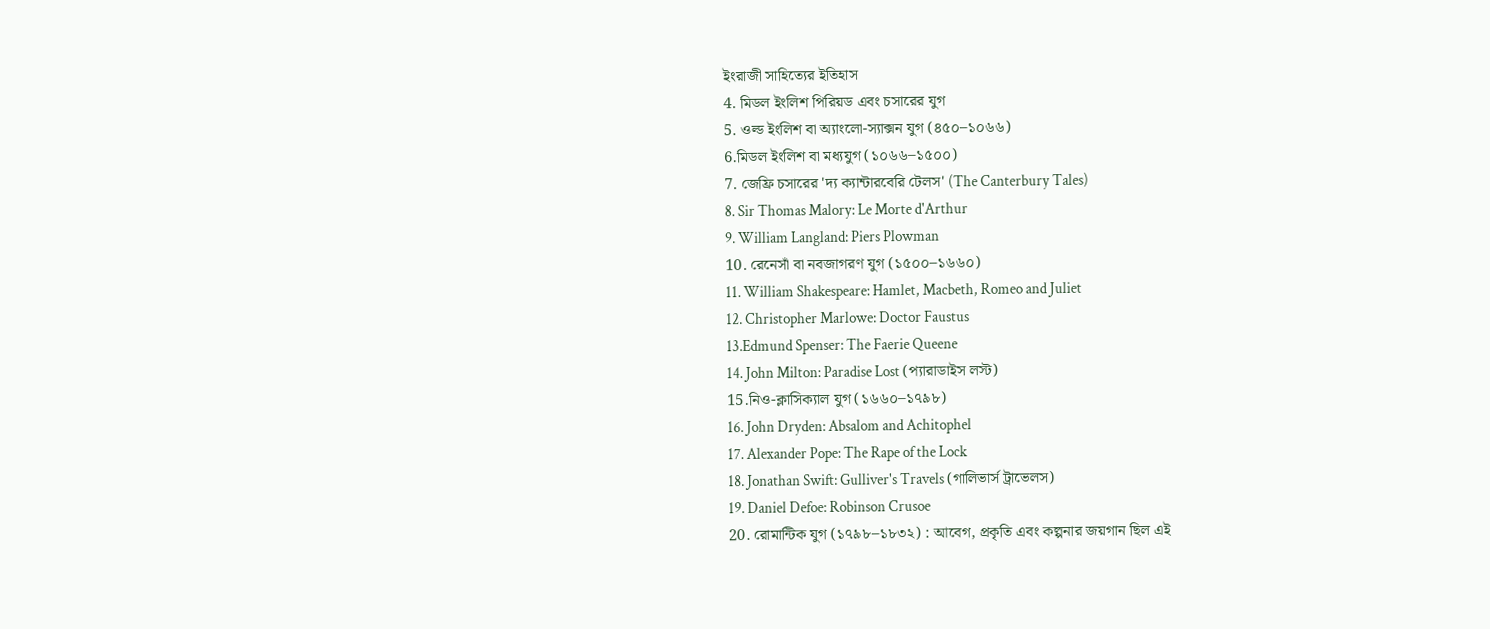ইংরাজী সাহিত্যের ইতিহাস
4. মিডল ইংলিশ পিরিয়ড এবং চসারের যুগ
5. ওল্ড ইংলিশ বা অ্যাংলো-স্যাক্সন যুগ (৪৫০–১০৬৬)
6.মিডল ইংলিশ বা মধ্যযুগ (১০৬৬–১৫০০)
7. জেফ্রি চসারের 'দ্য ক্যান্টারবেরি টেলস' (The Canterbury Tales)
8. Sir Thomas Malory: Le Morte d'Arthur
9. William Langland: Piers Plowman
10. রেনেসাঁ বা নবজাগরণ যুগ (১৫০০–১৬৬০)
11. William Shakespeare: Hamlet, Macbeth, Romeo and Juliet
12. Christopher Marlowe: Doctor Faustus
13.Edmund Spenser: The Faerie Queene
14. John Milton: Paradise Lost (প্যারাডাইস লস্ট)
15.নিও-ক্লাসিক্যাল যুগ (১৬৬০–১৭৯৮)
16. John Dryden: Absalom and Achitophel
17. Alexander Pope: The Rape of the Lock
18. Jonathan Swift: Gulliver's Travels (গালিভার্স ট্রাভেলস)
19. Daniel Defoe: Robinson Crusoe
20. রোমান্টিক যুগ (১৭৯৮–১৮৩২) : আবেগ, প্রকৃতি এবং কল্পনার জয়গান ছিল এই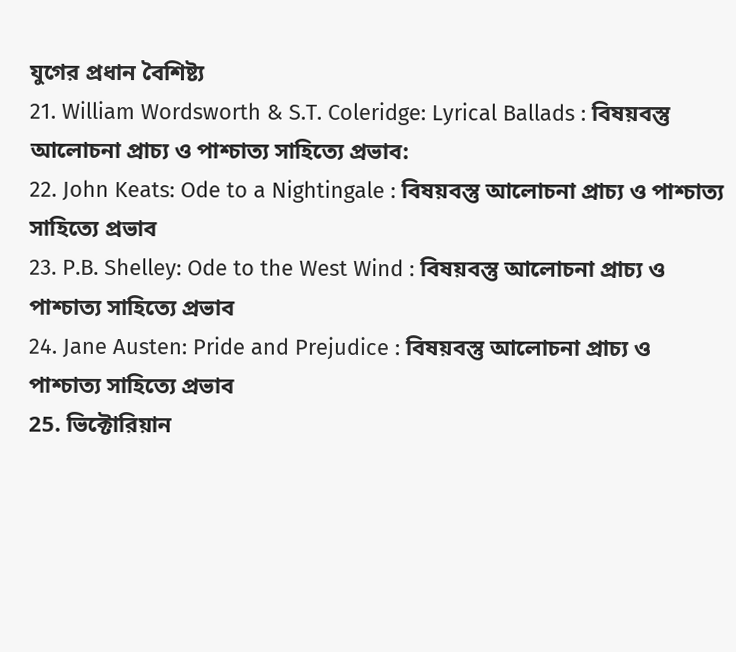যুগের প্রধান বৈশিষ্ট্য
21. William Wordsworth & S.T. Coleridge: Lyrical Ballads : বিষয়বস্তু আলোচনা প্রাচ্য ও পাশ্চাত্য সাহিত্যে প্রভাব:
22. John Keats: Ode to a Nightingale : বিষয়বস্তু আলোচনা প্রাচ্য ও পাশ্চাত্য সাহিত্যে প্রভাব
23. P.B. Shelley: Ode to the West Wind : বিষয়বস্তু আলোচনা প্রাচ্য ও পাশ্চাত্য সাহিত্যে প্রভাব
24. Jane Austen: Pride and Prejudice : বিষয়বস্তু আলোচনা প্রাচ্য ও পাশ্চাত্য সাহিত্যে প্রভাব
25. ভিক্টোরিয়ান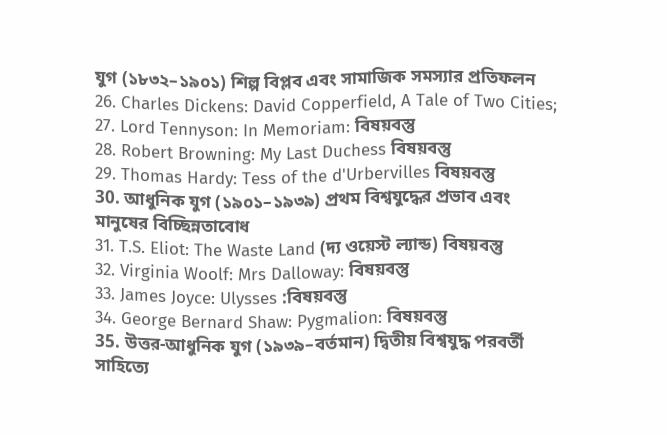যুগ (১৮৩২–১৯০১) শিল্প বিপ্লব এবং সামাজিক সমস্যার প্রতিফলন
26. Charles Dickens: David Copperfield, A Tale of Two Cities;
27. Lord Tennyson: In Memoriam: বিষয়বস্তু
28. Robert Browning: My Last Duchess বিষয়বস্তু
29. Thomas Hardy: Tess of the d'Urbervilles বিষয়বস্তু
30. আধুনিক যুগ (১৯০১–১৯৩৯) প্রথম বিশ্বযুদ্ধের প্রভাব এবং মানুষের বিচ্ছিন্নতাবোধ
31. T.S. Eliot: The Waste Land (দ্য ওয়েস্ট ল্যান্ড) বিষয়বস্তু
32. Virginia Woolf: Mrs Dalloway: বিষয়বস্তু
33. James Joyce: Ulysses :বিষয়বস্তু
34. George Bernard Shaw: Pygmalion: বিষয়বস্তু
35. উত্তর-আধুনিক যুগ (১৯৩৯–বর্তমান) দ্বিতীয় বিশ্বযুদ্ধ পরবর্তী সাহিত্যে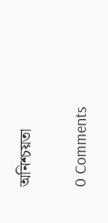অনিশ্চয়তা

0 Comments